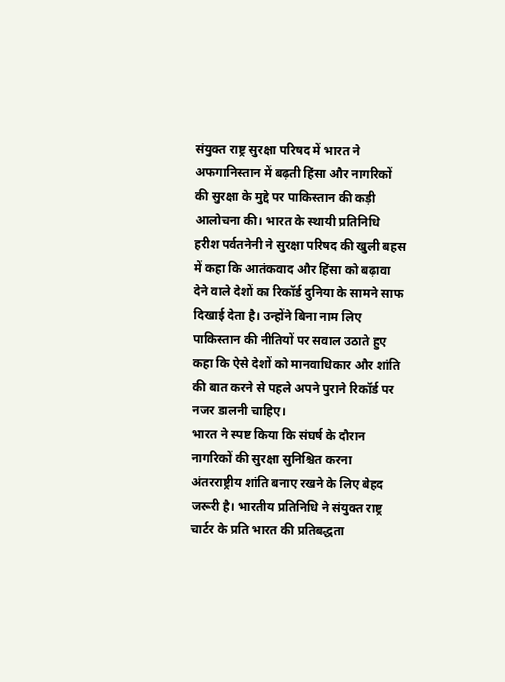संयुक्त राष्ट्र सुरक्षा परिषद में भारत ने अफगानिस्तान में बढ़ती हिंसा और नागरिकों की सुरक्षा के मुद्दे पर पाकिस्तान की कड़ी आलोचना की। भारत के स्थायी प्रतिनिधि हरीश पर्वतनेनी ने सुरक्षा परिषद की खुली बहस में कहा कि आतंकवाद और हिंसा को बढ़ावा देने वाले देशों का रिकॉर्ड दुनिया के सामने साफ दिखाई देता है। उन्होंने बिना नाम लिए पाकिस्तान की नीतियों पर सवाल उठाते हुए कहा कि ऐसे देशों को मानवाधिकार और शांति की बात करने से पहले अपने पुराने रिकॉर्ड पर नजर डालनी चाहिए।
भारत ने स्पष्ट किया कि संघर्ष के दौरान नागरिकों की सुरक्षा सुनिश्चित करना अंतरराष्ट्रीय शांति बनाए रखने के लिए बेहद जरूरी है। भारतीय प्रतिनिधि ने संयुक्त राष्ट्र चार्टर के प्रति भारत की प्रतिबद्धता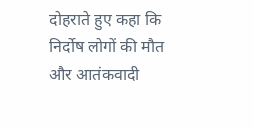दोहराते हुए कहा कि निर्दोष लोगों की मौत और आतंकवादी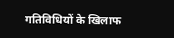गतिविधियों के खिलाफ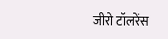जीरो टॉलरेंस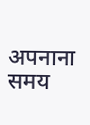अपनाना समय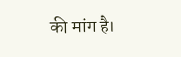की मांग है।